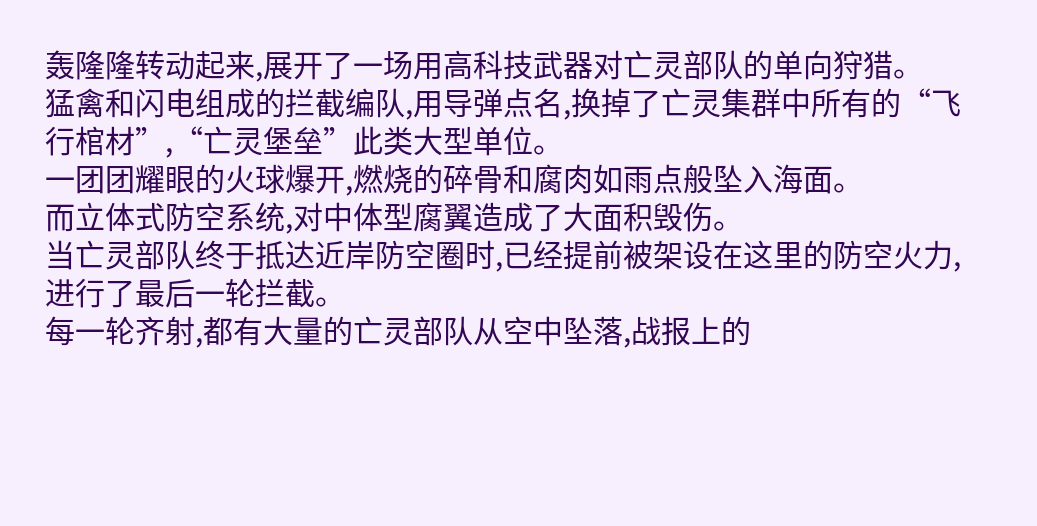轰隆隆转动起来,展开了一场用高科技武器对亡灵部队的单向狩猎。
猛禽和闪电组成的拦截编队,用导弹点名,换掉了亡灵集群中所有的“飞行棺材”,“亡灵堡垒”此类大型单位。
一团团耀眼的火球爆开,燃烧的碎骨和腐肉如雨点般坠入海面。
而立体式防空系统,对中体型腐翼造成了大面积毁伤。
当亡灵部队终于抵达近岸防空圈时,已经提前被架设在这里的防空火力,进行了最后一轮拦截。
每一轮齐射,都有大量的亡灵部队从空中坠落,战报上的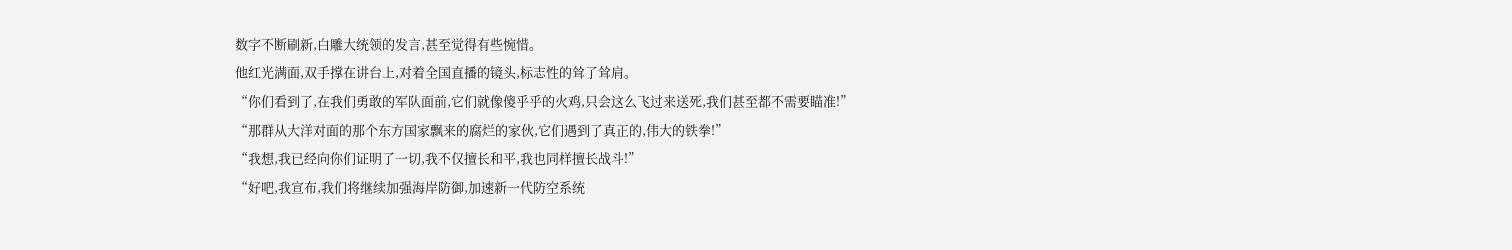数字不断刷新,白雕大统领的发言,甚至觉得有些惋惜。
他红光满面,双手撑在讲台上,对着全国直播的镜头,标志性的耸了耸肩。
“你们看到了,在我们勇敢的军队面前,它们就像傻乎乎的火鸡,只会这么飞过来送死,我们甚至都不需要瞄准!”
“那群从大洋对面的那个东方国家飘来的腐烂的家伙,它们遇到了真正的,伟大的铁拳!”
“我想,我已经向你们证明了一切,我不仅擅长和平,我也同样擅长战斗!”
“好吧,我宣布,我们将继续加强海岸防御,加速新一代防空系统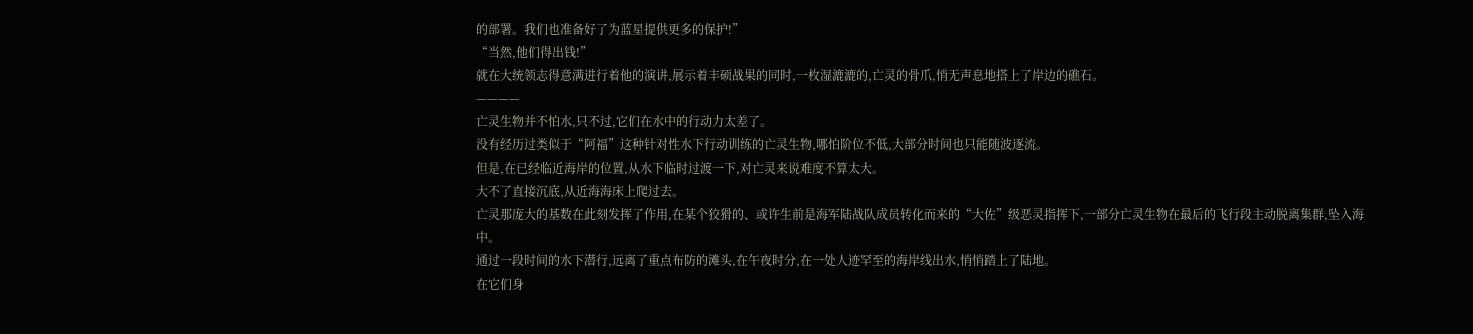的部署。我们也准备好了为蓝星提供更多的保护!”
“当然,他们得出钱!”
就在大统领志得意满进行着他的演讲,展示着丰硕战果的同时,一枚湿漉漉的,亡灵的骨爪,悄无声息地搭上了岸边的礁石。
————
亡灵生物并不怕水,只不过,它们在水中的行动力太差了。
没有经历过类似于“阿福”这种针对性水下行动训练的亡灵生物,哪怕阶位不低,大部分时间也只能随波逐流。
但是,在已经临近海岸的位置,从水下临时过渡一下,对亡灵来说难度不算太大。
大不了直接沉底,从近海海床上爬过去。
亡灵那庞大的基数在此刻发挥了作用,在某个狡猾的、或许生前是海军陆战队成员转化而来的“大佐”级恶灵指挥下,一部分亡灵生物在最后的飞行段主动脱离集群,坠入海中。
通过一段时间的水下潜行,远离了重点布防的滩头,在午夜时分,在一处人迹罕至的海岸线出水,悄悄踏上了陆地。
在它们身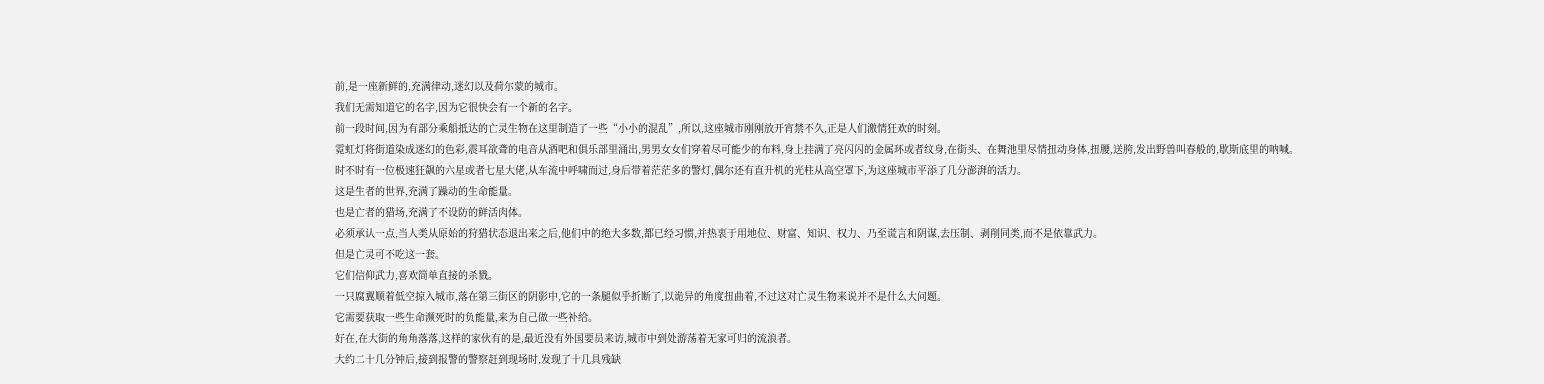前,是一座新鲜的,充满律动,迷幻以及荷尔蒙的城市。
我们无需知道它的名字,因为它很快会有一个新的名字。
前一段时间,因为有部分乘船抵达的亡灵生物在这里制造了一些“小小的混乱”,所以,这座城市刚刚放开宵禁不久,正是人们激情狂欢的时刻。
霓虹灯将街道染成迷幻的色彩,震耳欲聋的电音从酒吧和俱乐部里涌出,男男女女们穿着尽可能少的布料,身上挂满了亮闪闪的金属环或者纹身,在街头、在舞池里尽情扭动身体,扭腰,送胯,发出野兽叫春般的,歇斯底里的呐喊。
时不时有一位极速狂飙的六星或者七星大佬,从车流中呼啸而过,身后带着茫茫多的警灯,偶尔还有直升机的光柱从高空罩下,为这座城市平添了几分澎湃的活力。
这是生者的世界,充满了躁动的生命能量。
也是亡者的猎场,充满了不设防的鲜活肉体。
必须承认一点,当人类从原始的狩猎状态退出来之后,他们中的绝大多数,都已经习惯,并热衷于用地位、财富、知识、权力、乃至谎言和阴谋,去压制、剥削同类,而不是依靠武力。
但是亡灵可不吃这一套。
它们信仰武力,喜欢简单直接的杀戮。
一只腐翼顺着低空掠入城市,落在第三街区的阴影中,它的一条腿似乎折断了,以诡异的角度扭曲着,不过这对亡灵生物来说并不是什么大问题。
它需要获取一些生命濒死时的负能量,来为自己做一些补给。
好在,在大街的角角落落,这样的家伙有的是,最近没有外国要员来访,城市中到处游荡着无家可归的流浪者。
大约二十几分钟后,接到报警的警察赶到现场时,发现了十几具残缺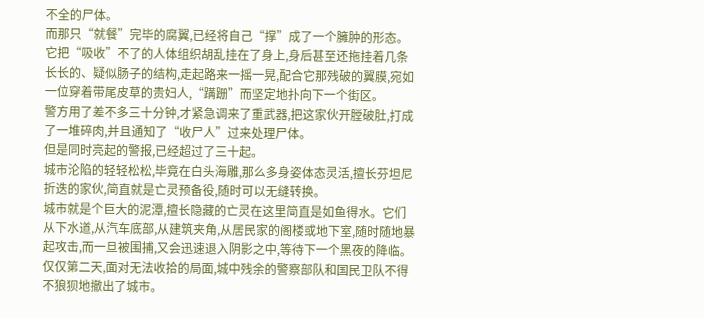不全的尸体。
而那只“就餐”完毕的腐翼,已经将自己“撑”成了一个臃肿的形态。
它把“吸收”不了的人体组织胡乱挂在了身上,身后甚至还拖挂着几条长长的、疑似肠子的结构,走起路来一摇一晃,配合它那残破的翼膜,宛如一位穿着带尾皮草的贵妇人,“蹒跚”而坚定地扑向下一个街区。
警方用了差不多三十分钟,才紧急调来了重武器,把这家伙开膛破肚,打成了一堆碎肉,并且通知了“收尸人”过来处理尸体。
但是同时亮起的警报,已经超过了三十起。
城市沦陷的轻轻松松,毕竟在白头海雕,那么多身姿体态灵活,擅长芬坦尼折迭的家伙,简直就是亡灵预备役,随时可以无缝转换。
城市就是个巨大的泥潭,擅长隐藏的亡灵在这里简直是如鱼得水。它们从下水道,从汽车底部,从建筑夹角,从居民家的阁楼或地下室,随时随地暴起攻击,而一旦被围捕,又会迅速退入阴影之中,等待下一个黑夜的降临。
仅仅第二天,面对无法收拾的局面,城中残余的警察部队和国民卫队不得不狼狈地撤出了城市。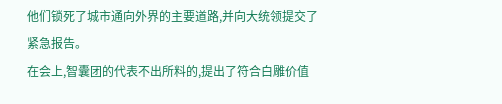他们锁死了城市通向外界的主要道路,并向大统领提交了紧急报告。
在会上,智囊团的代表不出所料的,提出了符合白雕价值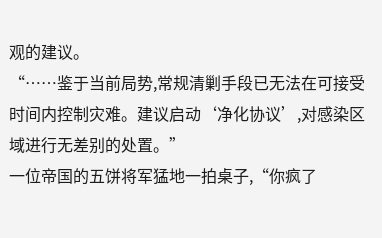观的建议。
“……鉴于当前局势,常规清剿手段已无法在可接受时间内控制灾难。建议启动‘净化协议’,对感染区域进行无差别的处置。”
一位帝国的五饼将军猛地一拍桌子,“你疯了